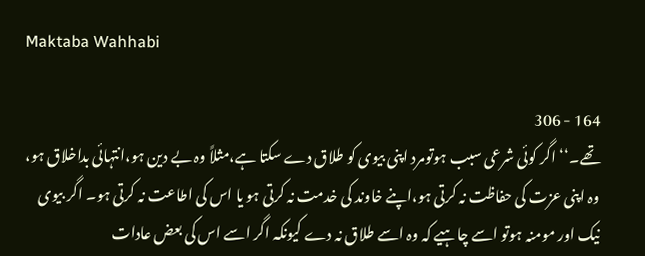Maktaba Wahhabi

164 - 306
تھے۔‘‘ اگر کوئی شرعی سبب ہوتومرد اپنی بیوی کو طلاق دے سکتا ہے،مثلاً وہ بے دین ہو،انتہائی بداخلاق ہو، وہ اپنی عزت کی حفاظت نہ کرتی ہو،اپنے خاوند کی خدمت نہ کرتی ہو یا اس کی اطاعت نہ کرتی ہو۔ اگر بیوی نیک اور مومنہ ہوتو اسے چاہیے کہ وہ اسے طلاق نہ دے کیونکہ اگر اسے اس کی بعض عادات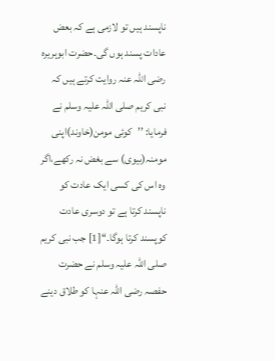ناپسند ہیں تو لازمی ہے کہ بعض عادات پسند ہوں گی۔حضرت ابوہریرہ رضی اللہ عنہ روایت کرتے ہیں کہ نبی کریم صلی اللہ علیہ وسلم نے فرمایا: ’’کوئی مومن(خاوند)اپنی مومنہ(بیوی) سے بغض نہ رکھے،اگر وہ اس کی کسی ایک عادت کو ناپسند کرتا ہے تو دوسری عادت کوپسند کرتا ہوگا۔‘‘[1] جب نبی کریم صلی اللہ علیہ وسلم نے حضرت حفصہ رضی اللہ عنہا کو طلاق دینے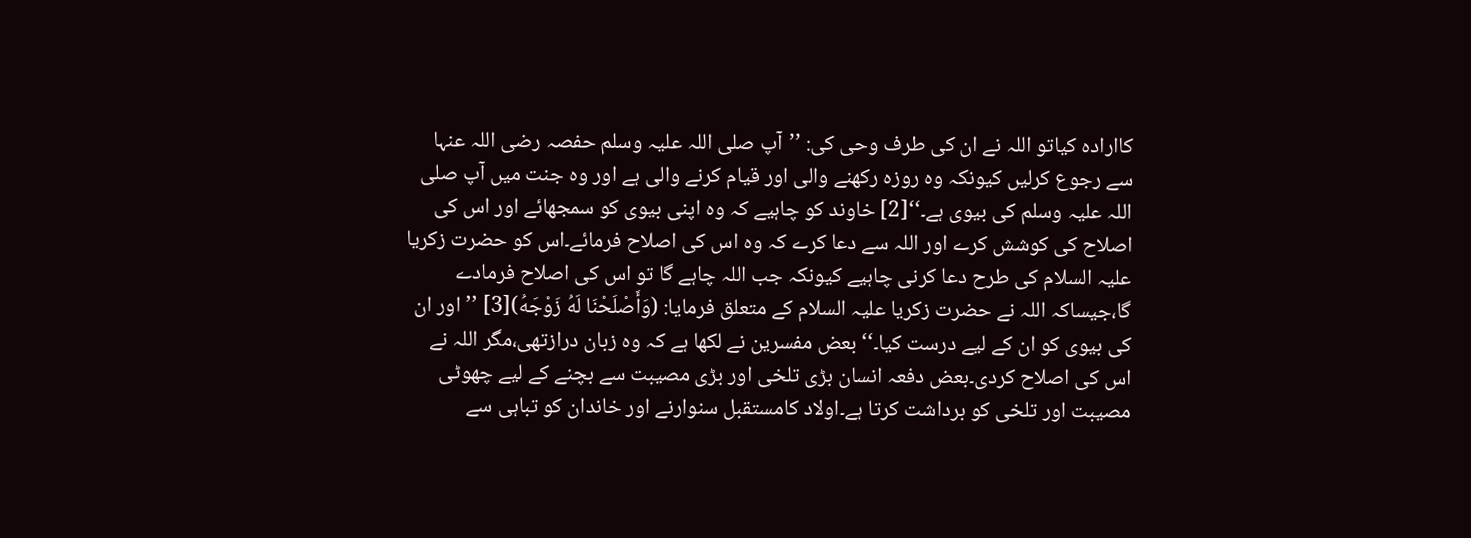کاارادہ کیاتو اللہ نے ان کی طرف وحی کی: ’’آپ صلی اللہ علیہ وسلم حفصہ رضی اللہ عنہا سے رجوع کرلیں کیونکہ وہ روزہ رکھنے والی اور قیام کرنے والی ہے اور وہ جنت میں آپ صلی اللہ علیہ وسلم کی بیوی ہے۔‘‘[2] خاوند کو چاہیے کہ وہ اپنی بیوی کو سمجھائے اور اس کی اصلاح کی کوشش کرے اور اللہ سے دعا کرے کہ وہ اس کی اصلاح فرمائے۔اس کو حضرت زکریا علیہ السلام کی طرح دعا کرنی چاہیے کیونکہ جب اللہ چاہے گا تو اس کی اصلاح فرمادے گا،جیساکہ اللہ نے حضرت زکریا علیہ السلام کے متعلق فرمایا: (وَأَصْلَحْنَا لَهُ زَوْجَهُ)[3] ’’اور ان کی بیوی کو ان کے لیے درست کیا۔‘‘ بعض مفسرین نے لکھا ہے کہ وہ زبان درازتھی،مگر اللہ نے اس کی اصلاح کردی۔بعض دفعہ انسان بڑی تلخی اور بڑی مصیبت سے بچنے کے لیے چھوٹی مصیبت اور تلخی کو برداشت کرتا ہے۔اولاد کامستقبل سنوارنے اور خاندان کو تباہی سے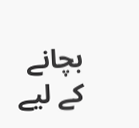بچانے کے لیے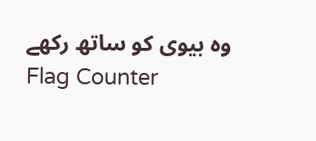وہ بیوی کو ساتھ رکھے
Flag Counter